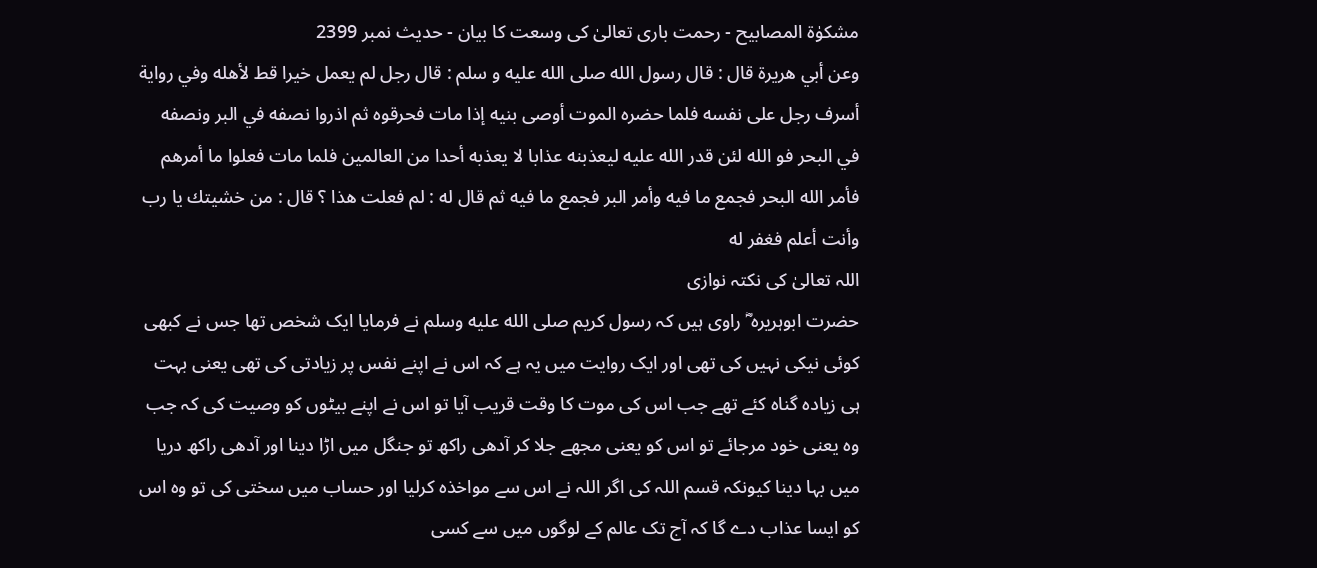مشکوٰۃ المصابیح - رحمت باری تعالیٰ کی وسعت کا بیان - حدیث نمبر 2399
وعن أبي هريرة قال : قال رسول الله صلى الله عليه و سلم : قال رجل لم يعمل خيرا قط لأهله وفي رواية أسرف رجل على نفسه فلما حضره الموت أوصى بنيه إذا مات فحرقوه ثم اذروا نصفه في البر ونصفه في البحر فو الله لئن قدر الله عليه ليعذبنه عذابا لا يعذبه أحدا من العالمين فلما مات فعلوا ما أمرهم فأمر الله البحر فجمع ما فيه وأمر البر فجمع ما فيه ثم قال له : لم فعلت هذا ؟ قال : من خشيتك يا رب وأنت أعلم فغفر له
اللہ تعالیٰ کی نکتہ نوازی
حضرت ابوہریرہ ؓ راوی ہیں کہ رسول کریم صلى الله عليه وسلم نے فرمایا ایک شخص تھا جس نے کبھی کوئی نیکی نہیں کی تھی اور ایک روایت میں یہ ہے کہ اس نے اپنے نفس پر زیادتی کی تھی یعنی بہت ہی زیادہ گناہ کئے تھے جب اس کی موت کا وقت قریب آیا تو اس نے اپنے بیٹوں کو وصیت کی کہ جب وہ یعنی خود مرجائے تو اس کو یعنی مجھے جلا کر آدھی راکھ تو جنگل میں اڑا دینا اور آدھی راکھ دریا میں بہا دینا کیونکہ قسم اللہ کی اگر اللہ نے اس سے مواخذہ کرلیا اور حساب میں سختی کی تو وہ اس کو ایسا عذاب دے گا کہ آج تک عالم کے لوگوں میں سے کسی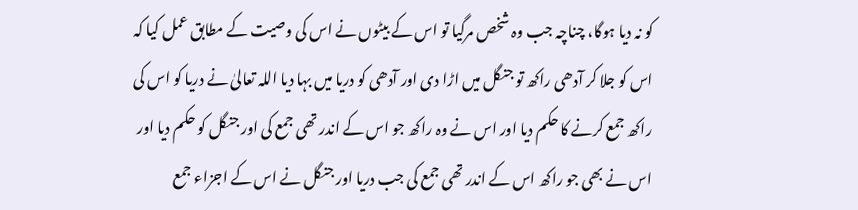کو نہ دیا ہوگا، چناچہ جب وہ شخص مرگیا تو اس کے بیٹوں نے اس کی وصیت کے مطابق عمل کیا کہ اس کو جلا کر آدھی راکھ تو جنگل میں اڑا دی اور آدھی کو دریا میں بہا دیا اللہ تعالیٰ نے دریا کو اس کی راکھ جمع کرنے کا حکم دیا اور اس نے وہ راکھ جو اس کے اندر تھی جمع کی اور جنگل کو حکم دیا اور اس نے بھی جو راکھ اس کے اندر تھی جمع کی جب دریا اور جنگل نے اس کے اجزاء جمع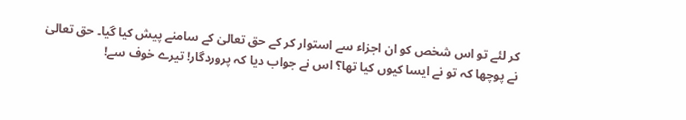کر لئے تو اس شخص کو ان اجزاء سے استوار کر کے حق تعالیٰ کے سامنے پیش کیا گیا۔ حق تعالیٰ نے پوچھا کہ تو نے ایسا کیوں کیا تھا؟ اس نے جواب دیا کہ پروردگار! تیرے خوف سے!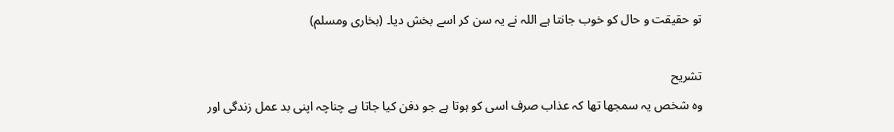تو حقیقت و حال کو خوب جانتا ہے اللہ نے یہ سن کر اسے بخش دیا۔ (بخاری ومسلم)

تشریح
وہ شخص یہ سمجھا تھا کہ عذاب صرف اسی کو ہوتا ہے جو دفن کیا جاتا ہے چناچہ اپنی بد عمل زندگی اور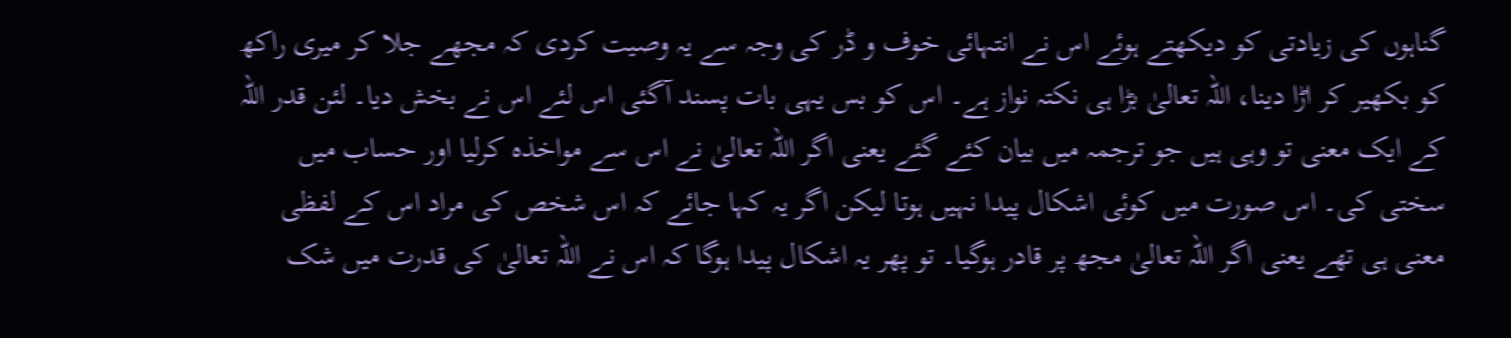گناہوں کی زیادتی کو دیکھتے ہوئے اس نے انتہائی خوف و ڈر کی وجہ سے یہ وصیت کردی کہ مجھے جلا کر میری راکھ کو بکھیر کر اڑا دینا، اللہ تعالیٰ بڑا ہی نکتہ نواز ہے۔ اس کو بس یہی بات پسند آگئی اس لئے اس نے بخش دیا۔ لئن قدر اللہ کے ایک معنی تو وہی ہیں جو ترجمہ میں بیان کئے گئے یعنی اگر اللہ تعالیٰ نے اس سے مواخذہ کرلیا اور حساب میں سختی کی۔ اس صورت میں کوئی اشکال پیدا نہیں ہوتا لیکن اگر یہ کہا جائے کہ اس شخص کی مراد اس کے لفظی معنی ہی تھے یعنی اگر اللہ تعالیٰ مجھ پر قادر ہوگیا۔ تو پھر یہ اشکال پیدا ہوگا کہ اس نے اللہ تعالیٰ کی قدرت میں شک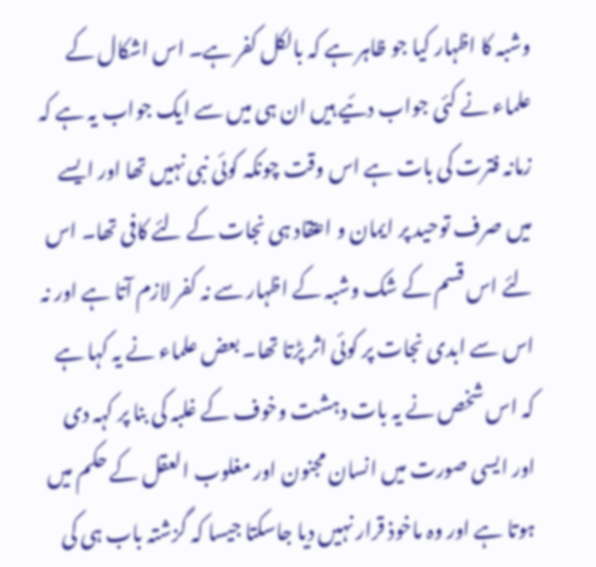وشبہ کا اظہار کیا جو ظاہر ہے کہ بالکل کفر ہے۔ اس اشکال کے علماء نے کئی جواب دئیے ہیں ان ہی میں سے ایک جواب یہ ہے کہ زمانہ فترت کی بات ہے اس وقت چونکہ کوئی نبی نہیں تھا اور ایسے میں صرف توحید پر ایمان و اعتقاد ہی نجات کے لئے کافی تھا۔ اس لئے اس قسم کے شک وشبہ کے اظہار سے نہ کفر لازم آتا ہے اور نہ اس سے ابدی نجات پر کوئی اثر پڑتا تھا۔ بعض علماء نے یہ کہا ہے کہ اس شخص نے یہ بات دہشت وخوف کے غلبہ کی بنا پر کہہ دی اور ایسی صورت میں انسان مجنون اور مغلوب العقل کے حکم میں ہوتا ہے اور وہ ماخوذ قرار نہیں دیا جاسکتا جیسا کہ گزشتہ باب ہی کی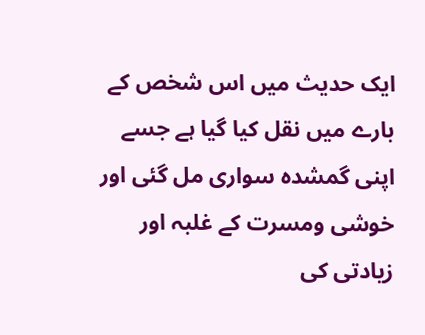ایک حدیث میں اس شخص کے بارے میں نقل کیا گیا ہے جسے اپنی گمشدہ سواری مل گئی اور خوشی ومسرت کے غلبہ اور زیادتی کی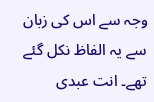وجہ سے اس کی زبان سے یہ الفاظ نکل گئے تھے۔ انت عبدی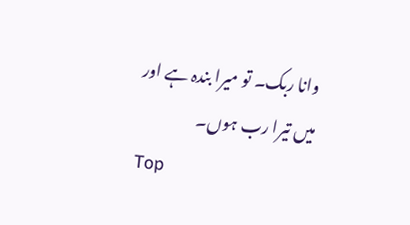وانا ربک۔ تو میرا بندہ ہے اور میں تیرا رب ہوں۔
Top